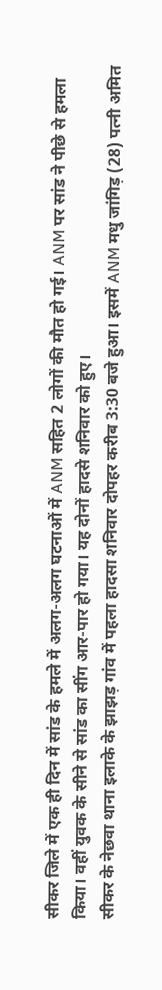सीकर जिले में एक ही दिन में सांड के हमले में अलग-अलग घटनाओं में ANM सहित 2 लोगों की मौत हो गई। ANM पर सांड ने पीछे से हमला किया। वहीं युवक के सीने से सांड का सींग आर-पार हो गया। यह दोनों हादसे शनिवार को हुए।
सीकर के नेछवा थाना इलाके के झाझड़ गांव में पहला हादसा शनिवार दोपहर करीब 3:30 बजे हुआ। इसमें ANM मधु जांगिड़ (28) पत्नी अमित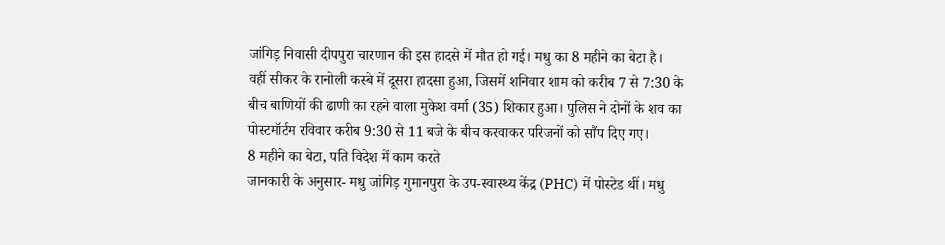जांगिड़ निवासी दीपपुरा चारणान की इस हादसे में मौत हो गई। मधु का 8 महीने का बेटा है।
वहीं सीकर के रानोली कस्बे में दूसरा हादसा हुआ, जिसमें शनिवार शाम को करीब 7 से 7:30 के बीच बाणियों की ढाणी का रहने वाला मुकेश वर्मा (35) शिकार हुआ। पुलिस ने दोनों के शव का पोस्टमॉर्टम रविवार करीब 9:30 से 11 बजे के बीच करवाकर परिजनों को सौंप दिए गए।
8 महीने का बेटा, पति विदेश में काम करते
जानकारी के अनुसार- मधु जांगिड़ गुमानपुरा के उप-स्वास्थ्य केंद्र (PHC) में पोस्टेड थीं। मधु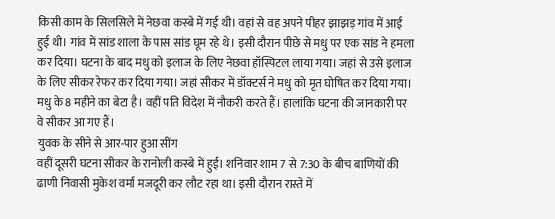किसी काम के सिलसिले में नेछवा कस्बे में गई थी। वहां से वह अपने पीहर झाझड़ गांव में आई हुई थी। गांव में सांड शाला के पास सांड घूम रहे थे। इसी दौरान पीछे से मधु पर एक सांड ने हमला कर दिया। घटना के बाद मधु को इलाज के लिए नेछवा हॉस्पिटल लाया गया। जहां से उसे इलाज के लिए सीकर रेफर कर दिया गया। जहां सीकर में डॉक्टर्स ने मधु को मृत घोषित कर दिया गया।
मधु के 8 महीने का बेटा है। वहीं पति विदेश में नौकरी करते हैं। हालांकि घटना की जानकारी पर वे सीकर आ गए हैं।
युवक के सीने से आर-पार हुआ सींग
वहीं दूसरी घटना सीकर के रानोली कस्बे में हुई। शनिवार शाम 7 से 7:30 के बीच बाणियों की ढाणी निवासी मुकेश वर्मा मजदूरी कर लौट रहा था। इसी दौरान रास्ते में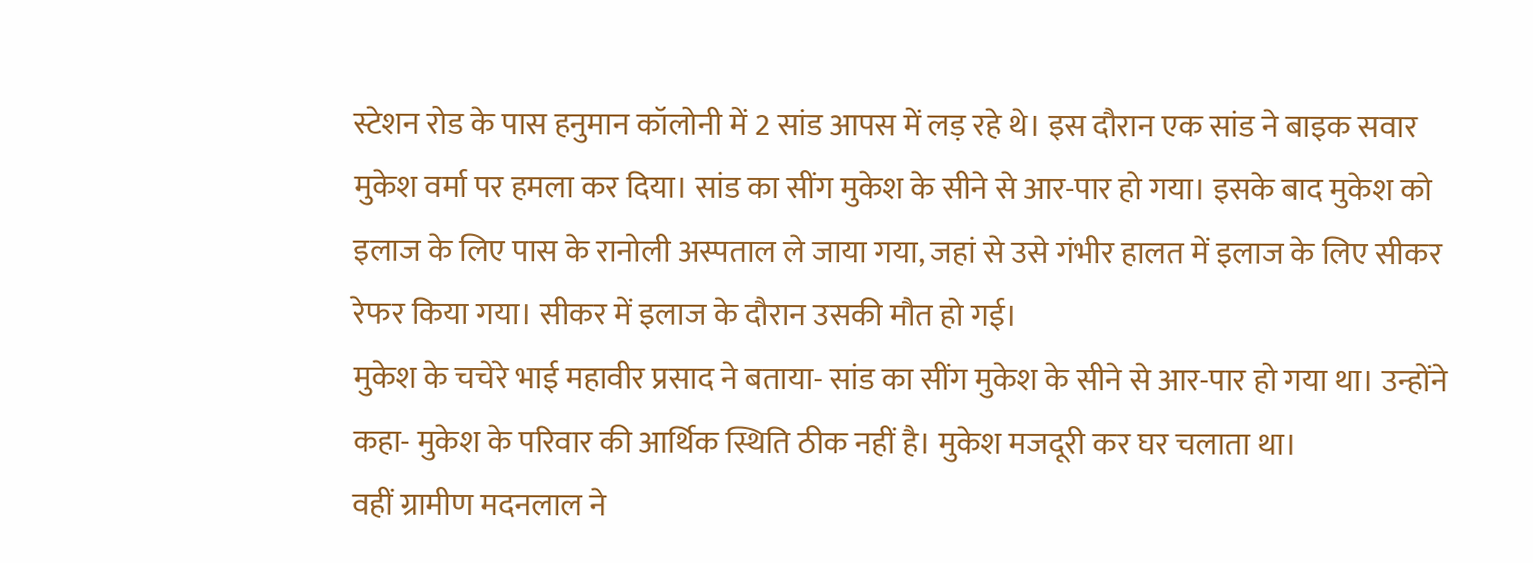स्टेशन रोड के पास हनुमान कॉलोनी में 2 सांड आपस में लड़ रहे थे। इस दौरान एक सांड ने बाइक सवार मुकेश वर्मा पर हमला कर दिया। सांड का सींग मुकेश के सीने से आर-पार हो गया। इसके बाद मुकेश को इलाज के लिए पास के रानोली अस्पताल ले जाया गया, जहां से उसे गंभीर हालत में इलाज के लिए सीकर रेफर किया गया। सीकर में इलाज के दौरान उसकी मौत हो गई।
मुकेश के चचेरे भाई महावीर प्रसाद ने बताया- सांड का सींग मुकेश के सीने से आर-पार हो गया था। उन्होंने कहा- मुकेश के परिवार की आर्थिक स्थिति ठीक नहीं है। मुकेश मजदूरी कर घर चलाता था।
वहीं ग्रामीण मदनलाल ने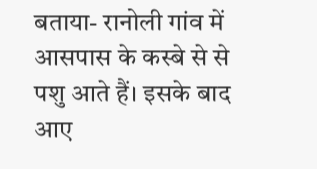बताया- रानोली गांव में आसपास के कस्बे से से पशु आते हैं। इसके बाद आए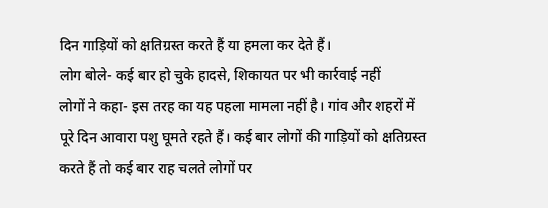दिन गाड़ियों को क्षतिग्रस्त करते हैं या हमला कर देते हैं।
लोग बोले- कई बार हो चुके हादसे, शिकायत पर भी कार्रवाई नहीं
लोगों ने कहा- इस तरह का यह पहला मामला नहीं है। गांव और शहरों में पूरे दिन आवारा पशु घूमते रहते हैं। कई बार लोगों की गाड़ियों को क्षतिग्रस्त करते हैं तो कई बार राह चलते लोगों पर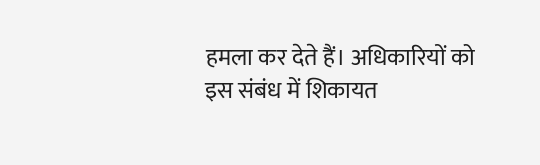हमला कर देते हैं। अधिकारियों को इस संबंध में शिकायत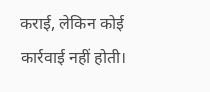कराई, लेकिन कोई कार्रवाई नहीं होती।